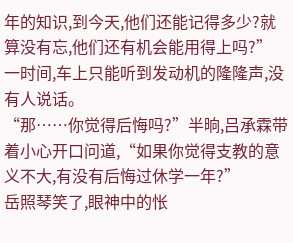年的知识,到今天,他们还能记得多少?就算没有忘,他们还有机会能用得上吗?”
一时间,车上只能听到发动机的隆隆声,没有人说话。
“那……你觉得后悔吗?”半晌,吕承霖带着小心开口问道,“如果你觉得支教的意义不大,有没有后悔过休学一年?”
岳照琴笑了,眼神中的怅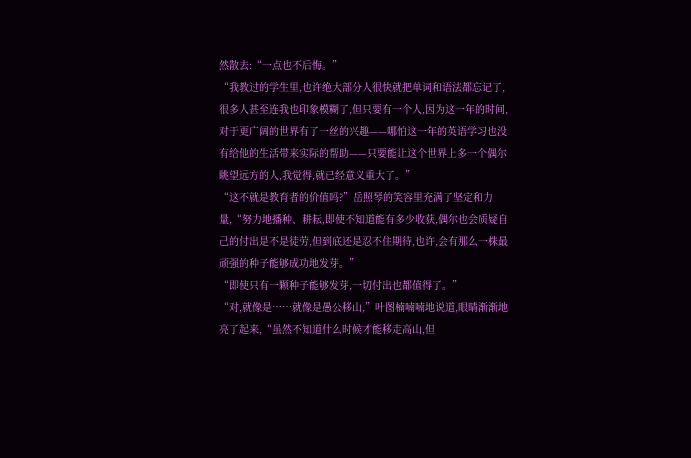然散去:“一点也不后悔。”
“我教过的学生里,也许绝大部分人很快就把单词和语法都忘记了,很多人甚至连我也印象模糊了,但只要有一个人,因为这一年的时间,对于更广阔的世界有了一丝的兴趣——哪怕这一年的英语学习也没有给他的生活带来实际的帮助——只要能让这个世界上多一个偶尔眺望远方的人,我觉得,就已经意义重大了。”
“这不就是教育者的价值吗?”岳照琴的笑容里充满了坚定和力量,“努力地播种、耕耘,即使不知道能有多少收获,偶尔也会质疑自己的付出是不是徒劳,但到底还是忍不住期待,也许,会有那么一株最顽强的种子能够成功地发芽。”
“即使只有一颗种子能够发芽,一切付出也都值得了。”
“对,就像是……就像是愚公移山,”叶图楠喃喃地说道,眼睛渐渐地亮了起来,“虽然不知道什么时候才能移走高山,但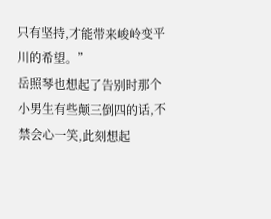只有坚持,才能带来峻岭变平川的希望。”
岳照琴也想起了告别时那个小男生有些颠三倒四的话,不禁会心一笑,此刻想起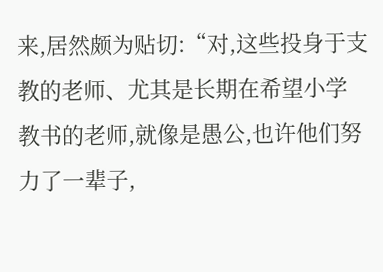来,居然颇为贴切:“对,这些投身于支教的老师、尤其是长期在希望小学教书的老师,就像是愚公,也许他们努力了一辈子,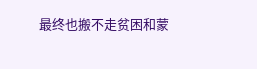最终也搬不走贫困和蒙